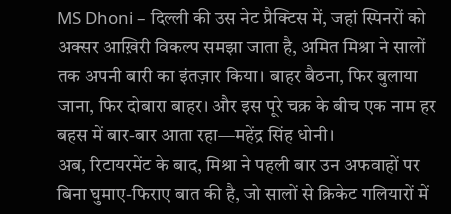MS Dhoni – दिल्ली की उस नेट प्रैक्टिस में, जहां स्पिनरों को अक्सर आख़िरी विकल्प समझा जाता है, अमित मिश्रा ने सालों तक अपनी बारी का इंतज़ार किया। बाहर बैठना, फिर बुलाया जाना, फिर दोबारा बाहर। और इस पूरे चक्र के बीच एक नाम हर बहस में बार-बार आता रहा—महेंद्र सिंह धोनी।
अब, रिटायरमेंट के बाद, मिश्रा ने पहली बार उन अफवाहों पर बिना घुमाए-फिराए बात की है, जो सालों से क्रिकेट गलियारों में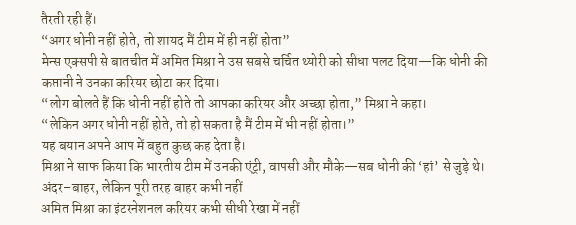तैरती रही हैं।
“अगर धोनी नहीं होते, तो शायद मैं टीम में ही नहीं होता”
मेन्स एक्सपी से बातचीत में अमित मिश्रा ने उस सबसे चर्चित थ्योरी को सीधा पलट दिया—कि धोनी की कप्तानी ने उनका करियर छोटा कर दिया।
“लोग बोलते हैं कि धोनी नहीं होते तो आपका करियर और अच्छा होता,” मिश्रा ने कहा।
“लेकिन अगर धोनी नहीं होते, तो हो सकता है मैं टीम में भी नहीं होता।”
यह बयान अपने आप में बहुत कुछ कह देता है।
मिश्रा ने साफ किया कि भारतीय टीम में उनकी एंट्री, वापसी और मौके—सब धोनी की ‘हां’ से जुड़े थे।
अंदर–बाहर, लेकिन पूरी तरह बाहर कभी नहीं
अमित मिश्रा का इंटरनेशनल करियर कभी सीधी रेखा में नहीं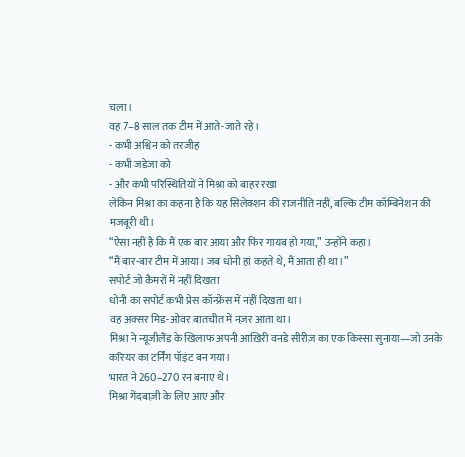चला।
वह 7–8 साल तक टीम में आते-जाते रहे।
- कभी अश्विन को तरजीह
- कभी जडेजा को
- और कभी परिस्थितियों ने मिश्रा को बाहर रखा
लेकिन मिश्रा का कहना है कि यह सिलेक्शन की राजनीति नहीं, बल्कि टीम कॉम्बिनेशन की मजबूरी थी।
“ऐसा नहीं है कि मैं एक बार आया और फिर गायब हो गया,” उन्होंने कहा।
“मैं बार-बार टीम में आया। जब धोनी हां कहते थे, मैं आता ही था।”
सपोर्ट जो कैमरों में नहीं दिखता
धोनी का सपोर्ट कभी प्रेस कॉन्फ्रेंस में नहीं दिखता था।
वह अक्सर मिड-ओवर बातचीत में नज़र आता था।
मिश्रा ने न्यूजीलैंड के खिलाफ अपनी आख़िरी वनडे सीरीज़ का एक किस्सा सुनाया—जो उनके करियर का टर्निंग पॉइंट बन गया।
भारत ने 260–270 रन बनाए थे।
मिश्रा गेंदबाज़ी के लिए आए और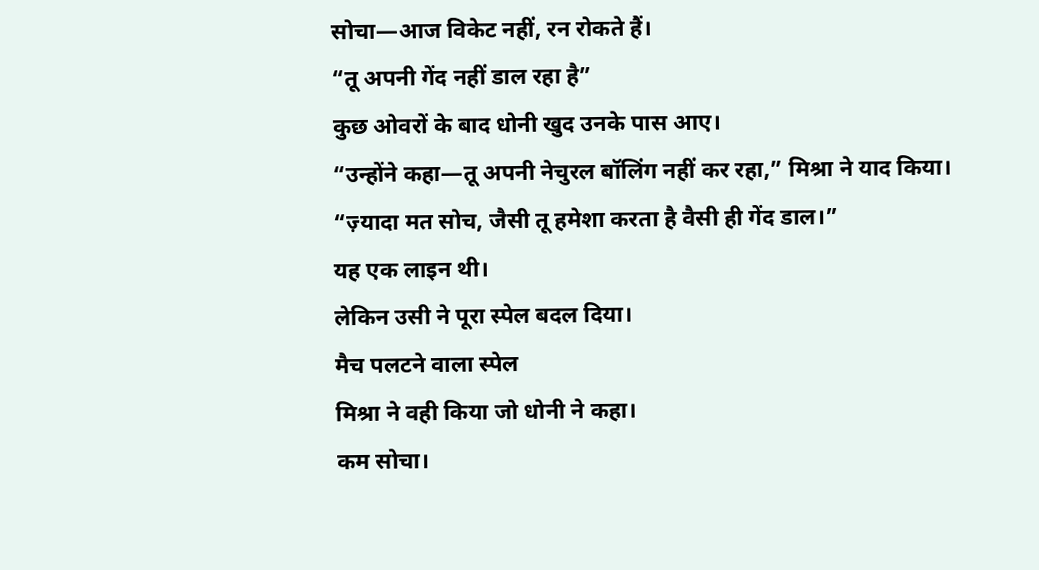सोचा—आज विकेट नहीं, रन रोकते हैं।
“तू अपनी गेंद नहीं डाल रहा है”
कुछ ओवरों के बाद धोनी खुद उनके पास आए।
“उन्होंने कहा—तू अपनी नेचुरल बॉलिंग नहीं कर रहा,” मिश्रा ने याद किया।
“ज़्यादा मत सोच, जैसी तू हमेशा करता है वैसी ही गेंद डाल।”
यह एक लाइन थी।
लेकिन उसी ने पूरा स्पेल बदल दिया।
मैच पलटने वाला स्पेल
मिश्रा ने वही किया जो धोनी ने कहा।
कम सोचा।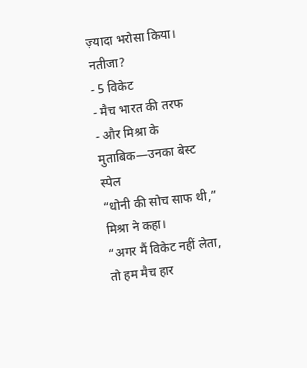ज़्यादा भरोसा किया।
नतीजा?
- 5 विकेट
- मैच भारत की तरफ
- और मिश्रा के मुताबिक—उनका बेस्ट स्पेल
“धोनी की सोच साफ थी,” मिश्रा ने कहा।
“अगर मैं विकेट नहीं लेता, तो हम मैच हार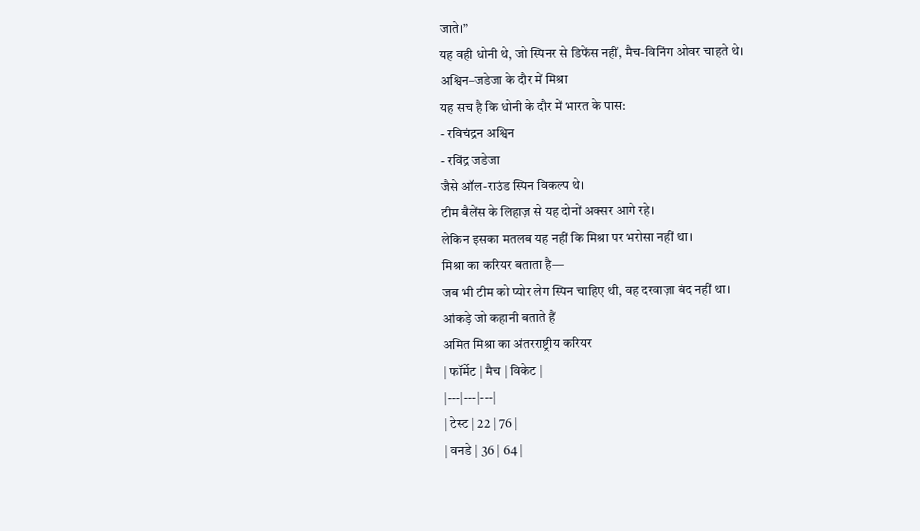जाते।”
यह वही धोनी थे, जो स्पिनर से डिफेंस नहीं, मैच-विनिंग ओवर चाहते थे।
अश्विन–जडेजा के दौर में मिश्रा
यह सच है कि धोनी के दौर में भारत के पास:
- रविचंद्रन अश्विन
- रविंद्र जडेजा
जैसे ऑल-राउंड स्पिन विकल्प थे।
टीम बैलेंस के लिहाज़ से यह दोनों अक्सर आगे रहे।
लेकिन इसका मतलब यह नहीं कि मिश्रा पर भरोसा नहीं था।
मिश्रा का करियर बताता है—
जब भी टीम को प्योर लेग स्पिन चाहिए थी, वह दरवाज़ा बंद नहीं था।
आंकड़े जो कहानी बताते हैं
अमित मिश्रा का अंतरराष्ट्रीय करियर
| फॉर्मेट | मैच | विकेट |
|---|---|---|
| टेस्ट | 22 | 76 |
| वनडे | 36 | 64 |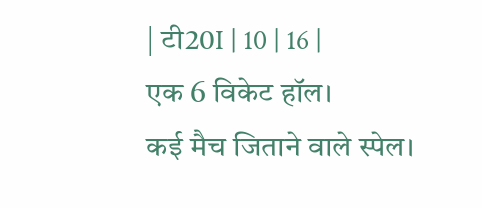| टी20I | 10 | 16 |
एक 6 विकेट हॉल।
कई मैच जिताने वाले स्पेल।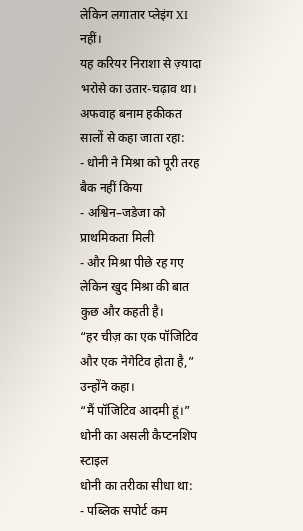लेकिन लगातार प्लेइंग XI नहीं।
यह करियर निराशा से ज़्यादा भरोसे का उतार-चढ़ाव था।
अफवाह बनाम हकीकत
सालों से कहा जाता रहा:
- धोनी ने मिश्रा को पूरी तरह बैक नहीं किया
- अश्विन–जडेजा को प्राथमिकता मिली
- और मिश्रा पीछे रह गए
लेकिन खुद मिश्रा की बात कुछ और कहती है।
“हर चीज़ का एक पॉजिटिव और एक नेगेटिव होता है,” उन्होंने कहा।
“मैं पॉजिटिव आदमी हूं।”
धोनी का असली कैप्टनशिप स्टाइल
धोनी का तरीका सीधा था:
- पब्लिक सपोर्ट कम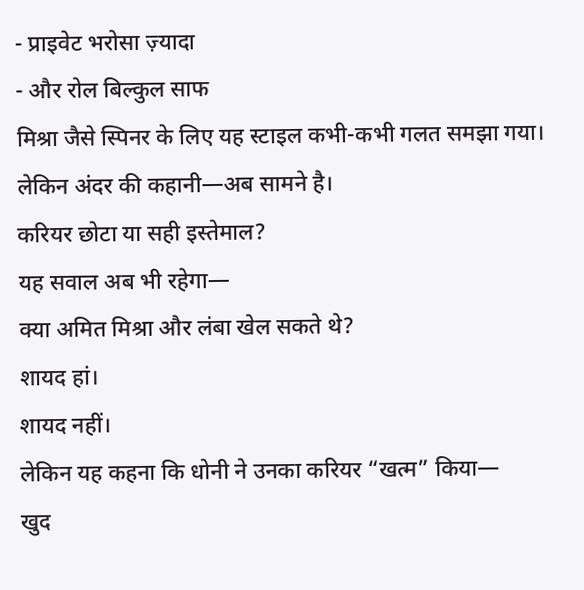- प्राइवेट भरोसा ज़्यादा
- और रोल बिल्कुल साफ
मिश्रा जैसे स्पिनर के लिए यह स्टाइल कभी-कभी गलत समझा गया।
लेकिन अंदर की कहानी—अब सामने है।
करियर छोटा या सही इस्तेमाल?
यह सवाल अब भी रहेगा—
क्या अमित मिश्रा और लंबा खेल सकते थे?
शायद हां।
शायद नहीं।
लेकिन यह कहना कि धोनी ने उनका करियर “खत्म” किया—
खुद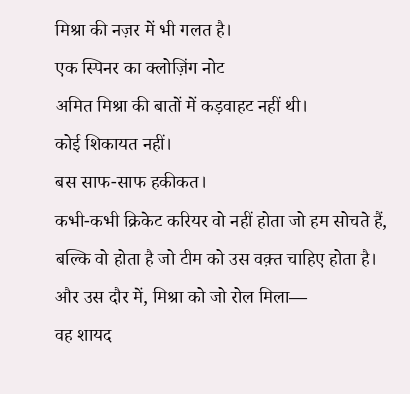मिश्रा की नज़र में भी गलत है।
एक स्पिनर का क्लोज़िंग नोट
अमित मिश्रा की बातों में कड़वाहट नहीं थी।
कोई शिकायत नहीं।
बस साफ-साफ हकीकत।
कभी-कभी क्रिकेट करियर वो नहीं होता जो हम सोचते हैं,
बल्कि वो होता है जो टीम को उस वक़्त चाहिए होता है।
और उस दौर में, मिश्रा को जो रोल मिला—
वह शायद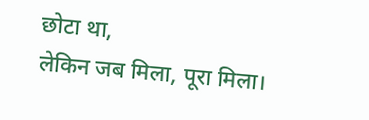छोटा था,
लेकिन जब मिला, पूरा मिला।